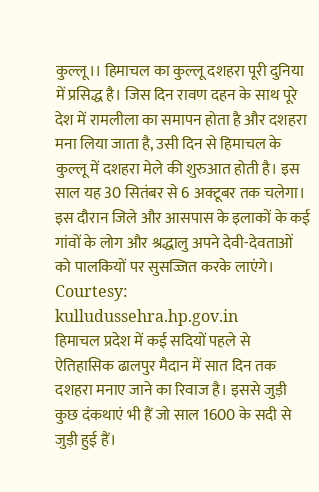कुल्लू।। हिमाचल का कुल्लू दशहरा पूरी दुनिया में प्रसिद्ध है। जिस दिन रावण दहन के साथ पूरे देश में रामलीला का समापन होता है और दशहरा मना लिया जाता है, उसी दिन से हिमाचल के कुल्लू में दशहरा मेले की शुरुआत होती है। इस साल यह 30 सितंबर से 6 अक्टूबर तक चलेगा।
इस दौरान जिले और आसपास के इलाकों के कई गांवों के लोग और श्रद्धालु अपने देवी-देवताओं को पालकियों पर सुसज्जित करके लाएंगे।
Courtesy: kulludussehra.hp.gov.in
हिमाचल प्रदेश में कई सदियों पहले से ऐतिहासिक ढालपुर मैदान में सात दिन तक दशहरा मनाए जाने का रिवाज है। इससे जुड़ी कुछ दंकथाएं भी हैं जो साल 1600 के सदी से जुड़ी हुई हैं।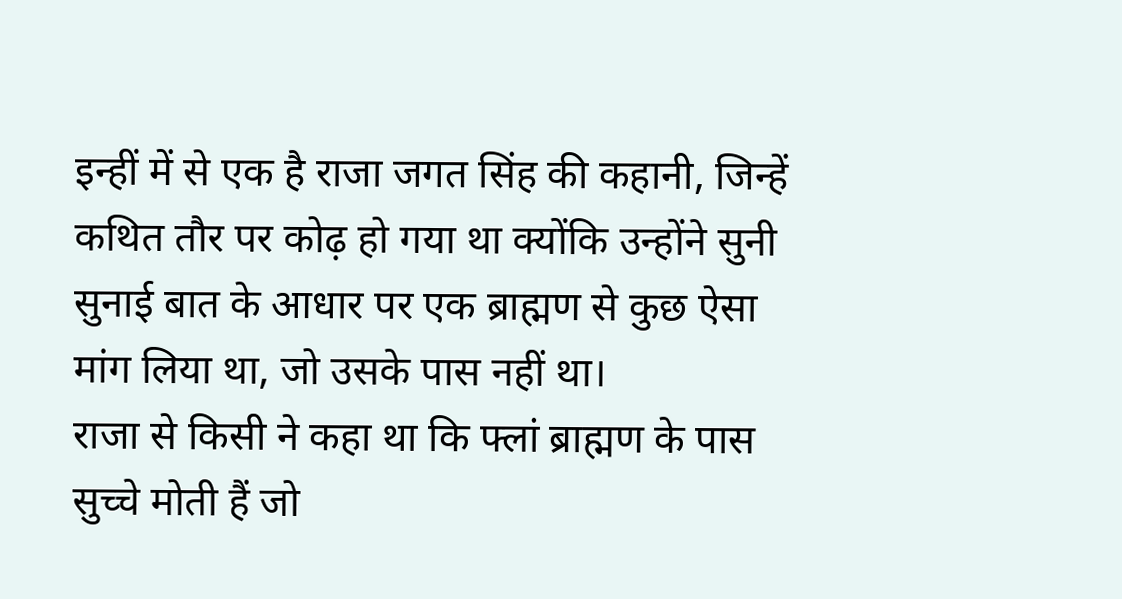इन्हीं में से एक है राजा जगत सिंह की कहानी, जिन्हें कथित तौर पर कोढ़ हो गया था क्योंकि उन्होंने सुनी सुनाई बात के आधार पर एक ब्राह्मण से कुछ ऐसा मांग लिया था, जो उसके पास नहीं था।
राजा से किसी ने कहा था कि फ्लां ब्राह्मण के पास सुच्चे मोती हैं जो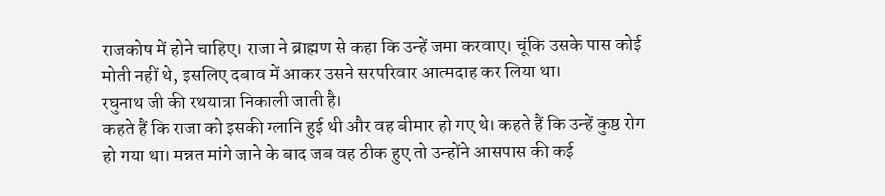राजकोष में होने चाहिए। राजा ने ब्राह्मण से कहा कि उन्हें जमा करवाए। चूंकि उसके पास कोई मोती नहीं थे, इसलिए दबाव में आकर उसने सरपरिवार आत्मदाह कर लिया था।
रघुनाथ जी की रथयात्रा निकाली जाती है।
कहते हैं कि राजा को इसकी ग्लानि हुई थी और वह बीमार हो गए थे। कहते हैं कि उन्हें कुष्ठ रोग हो गया था। मन्नत मांगे जाने के बाद जब वह ठीक हुए तो उन्होंने आसपास की कई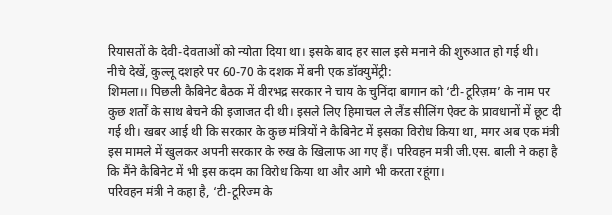रियासतों के देवी-देवताओं को न्योता दिया था। इसके बाद हर साल इसे मनाने की शुरुआत हो गई थी।
नीचे देखें, कुल्लू दशहरे पर 60-70 के दशक में बनी एक डॉक्युमेंट्री:
शिमला।। पिछली कैबिनेट बैठक में वीरभद्र सरकार ने चाय के चुनिंदा बागान को ‘टी-टूरिज़म’ के नाम पर कुछ शर्तों के साथ बेचने की इजाजत दी थी। इसले लिए हिमाचल ले लैंड सीलिंग ऐक्ट के प्रावधानों में छूट दी गई थी। खबर आई थी कि सरकार के कुछ मंत्रियों ने कैबिनेट में इसका विरोध किया था, मगर अब एक मंत्री इस मामले में खुलकर अपनी सरकार के रुख के खिलाफ आ गए हैं। परिवहन मत्री जी.एस. बाली ने कहा है कि मैंने कैबिनेट में भी इस कदम का विरोध किया था और आगे भी करता रहूंगा।
परिवहन मंत्री ने कहा है, ‘टी-टूरिज्म के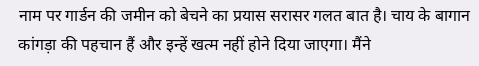नाम पर गार्डन की जमीन को बेचने का प्रयास सरासर गलत बात है। चाय के बागान कांगड़ा की पहचान हैं और इन्हें खत्म नहीं होने दिया जाएगा। मैंने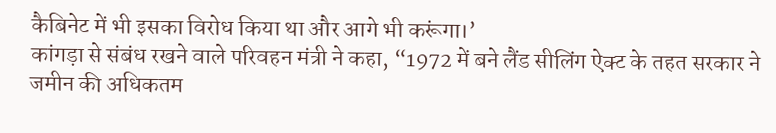कैबिनेट में भी इसका विरोध किया था और आगे भी करूंगा।’
कांगड़ा से संबंध रखने वाले परिवहन मंत्री ने कहा, “1972 में बने लैंड सीलिंग ऐक्ट के तहत सरकार ने जमीन की अधिकतम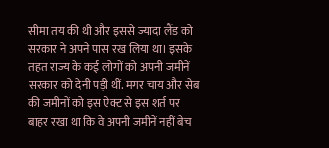सीमा तय की थी और इससे ज्यादा लैंड को सरकार ने अपने पास रख लिया था। इसके तहत राज्य के कई लोगों को अपनी जमीनें सरकार को देनी पड़ी थीं. मगर चाय और सेब की जमीनों को इस ऐक्ट से इस शर्त पर बाहर रखा था कि वे अपनी जमीनें नहीं बेच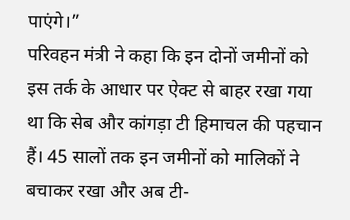पाएंगे।”
परिवहन मंत्री ने कहा कि इन दोनों जमीनों को इस तर्क के आधार पर ऐक्ट से बाहर रखा गया था कि सेब और कांगड़ा टी हिमाचल की पहचान हैं। 45 सालों तक इन जमीनों को मालिकों ने बचाकर रखा और अब टी-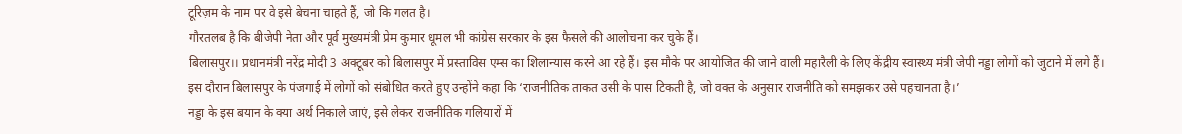टूरिज़म के नाम पर वे इसे बेचना चाहते हैं, जो कि गलत है।
गौरतलब है कि बीजेपी नेता और पूर्व मुख्यमंत्री प्रेम कुमार धूमल भी कांग्रेस सरकार के इस फैसले की आलोचना कर चुके हैं।
बिलासपुर।। प्रधानमंत्री नरेंद्र मोदी 3 अक्टूबर को बिलासपुर में प्रस्ताविस एम्स का शिलान्यास करने आ रहे हैं। इस मौके पर आयोजित की जाने वाली महारैली के लिए केंद्रीय स्वास्थ्य मंत्री जेपी नड्डा लोगों को जुटाने में लगे हैं। इस दौरान बिलासपुर के पंजगाई में लोगों को संबोधित करते हुए उन्होंने कहा कि ‘राजनीतिक ताकत उसी के पास टिकती है, जो वक्त के अनुसार राजनीति को समझकर उसे पहचानता है।’
नड्डा के इस बयान के क्या अर्थ निकाले जाएं, इसे लेकर राजनीतिक गलियारों में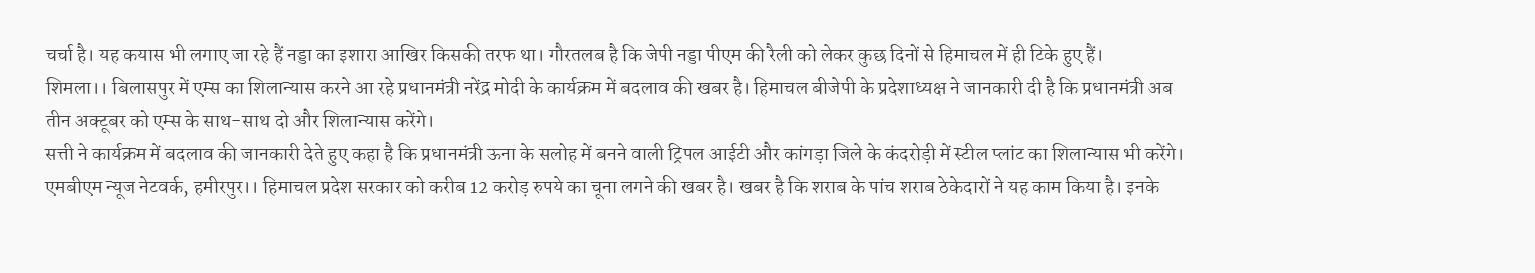चर्चा है। यह कयास भी लगाए जा रहे हैं नड्डा का इशारा आखिर किसकी तरफ था। गौरतलब है कि जेपी नड्डा पीएम की रैली को लेकर कुछ दिनों से हिमाचल में ही टिके हुए हैं।
शिमला।। बिलासपुर में एम्स का शिलान्यास करने आ रहे प्रधानमंत्री नरेंद्र मोदी के कार्यक्रम में बदलाव की खबर है। हिमाचल बीजेपी के प्रदेशाध्यक्ष ने जानकारी दी है कि प्रधानमंत्री अब तीन अक्टूबर को एम्स के साथ-साथ दो और शिलान्यास करेंगे।
सत्ती ने कार्यक्रम में बदलाव की जानकारी देते हुए कहा है कि प्रधानमंत्री ऊना के सलोह में बनने वाली ट्रिपल आईटी और कांगड़ा जिले के कंदरोड़ी में स्टील प्लांट का शिलान्यास भी करेंगे।
एमबीएम न्यूज नेटवर्क, हमीरपुर।। हिमाचल प्रदेश सरकार को करीब 12 करोड़ रुपये का चूना लगने की खबर है। खबर है कि शराब के पांच शराब ठेकेदारों ने यह काम किया है। इनके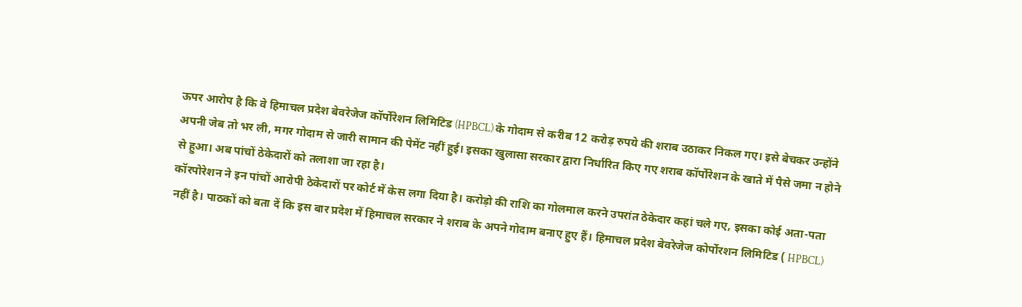ऊपर आरोप है कि वे हिमाचल प्रदेश बेवरेजेज कॉर्पोरेशन लिमिटिड (HPBCL) के गोदाम से करीब 12 करोड़ रुपये की शराब उठाकर निकल गए। इसे बेचकर उन्होंने अपनी जेब तो भर ली, मगर गोदाम से जारी सामान की पेमेंट नहीं हुई। इसका खुलासा सरकार द्वारा निर्धारित किए गए शराब कॉर्पोरेशन के खाते में पैसे जमा न होने से हुआ। अब पांचों ठेकेदारों को तलाशा जा रहा है।
कॉरपोरेशन ने इन पांचों आरोपी ठेकेदारों पर कोर्ट में केस लगा दिया है। करोड़ो की राशि का गोलमाल करने उपरांत ठेकेदार कहां चले गए, इसका कोई अता-पता नहीं है। पाठकों को बता दें कि इस बार प्रदेश में हिमाचल सरकार ने शराब के अपने गोदाम बनाए हुए हैं। हिमाचल प्रदेश बेवरेजेज कोर्पोरशन लिमिटिड ( HPBCL)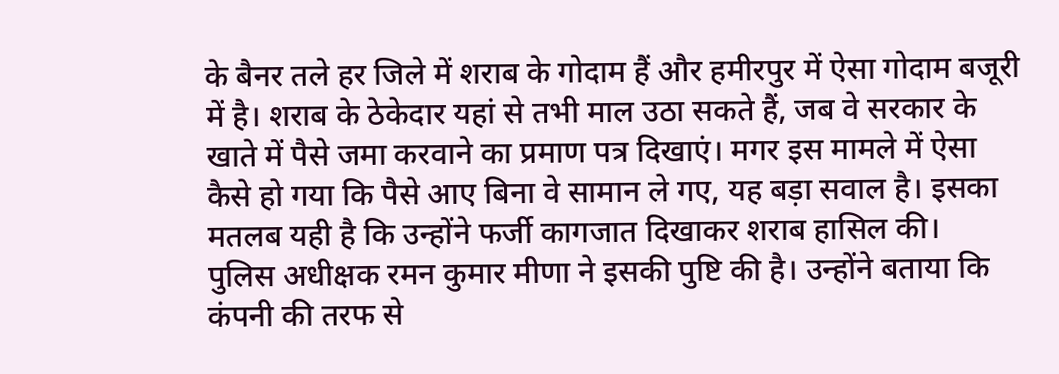के बैनर तले हर जिले में शराब के गोदाम हैं और हमीरपुर में ऐसा गोदाम बजूरी में है। शराब के ठेकेदार यहां से तभी माल उठा सकते हैं, जब वे सरकार के खाते में पैसे जमा करवाने का प्रमाण पत्र दिखाएं। मगर इस मामले में ऐसा कैसे हो गया कि पैसे आए बिना वे सामान ले गए, यह बड़ा सवाल है। इसका मतलब यही है कि उन्होंने फर्जी कागजात दिखाकर शराब हासिल की।
पुलिस अधीक्षक रमन कुमार मीणा ने इसकी पुष्टि की है। उन्होंने बताया कि कंपनी की तरफ से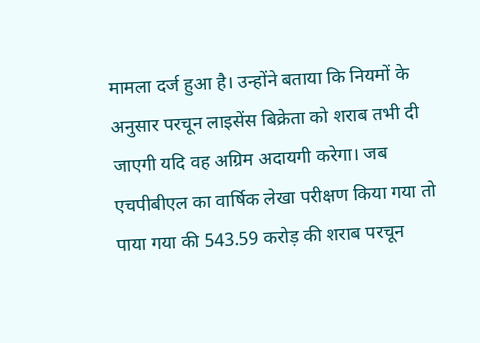मामला दर्ज हुआ है। उन्होंने बताया कि नियमों के अनुसार परचून लाइसेंस बिक्रेता को शराब तभी दी जाएगी यदि वह अग्रिम अदायगी करेगा। जब एचपीबीएल का वार्षिक लेखा परीक्षण किया गया तो पाया गया की 543.59 करोड़ की शराब परचून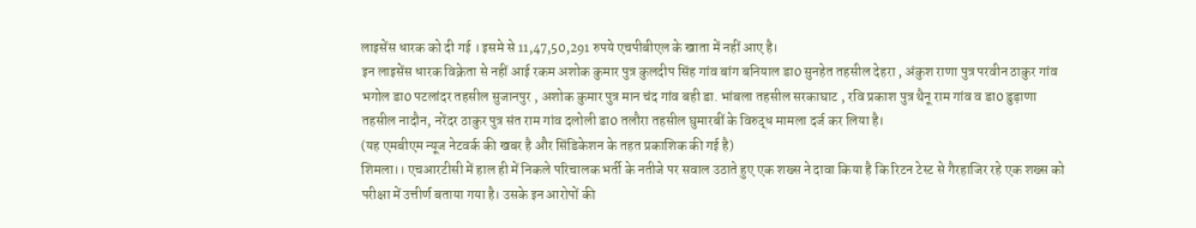लाइसेंस धारक को दी गई । इसमे से 11,47,50,291 रुपये एचपीबीएल के खाता में नहीं आए है।
इन लाइसेंस धारक विक्रेता से नहीं आई रकम अशोक कुमार पुत्र कुलदीप सिंह गांव बांग बनियाल डा0 सुनहेत तहसील देहरा , अंकुश राणा पुत्र परवीन ठाकुर गांव भगोल डा0 पटलांदर तहसील सुजानपुर , अशोक कुमार पुत्र मान चंद गांव बही डा. भांबला तहसील सरकाघाट , रवि प्रकाश पुत्र थैनू राम गांव व डा0 डुड़ाणा तहसील नादौन, नरेंदर ठाकुर पुत्र संत राम गांव दलोली डा0 तलौरा तहसील घुमारबीं के विरुद्ध मामला दर्ज कर लिया है।
(यह एमबीएम न्यूज नेटवर्क की खबर है और सिंडिकेशन के तहत प्रकाशिक की गई है)
शिमला।। एचआरटीसी में हाल ही में निकले परिचालक भर्ती के नतीजे पर सवाल उठाते हुए एक शख्स ने दावा किया है कि रिटन टेस्ट से गैरहाजिर रहे एक शख्स को परीक्षा में उत्तीर्ण बताया गया है। उसके इन आरोपों की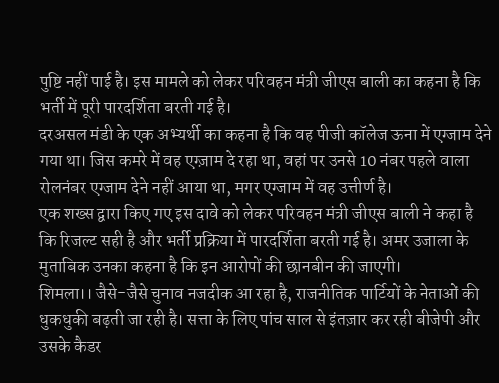पुष्टि नहीं पाई है। इस मामले को लेकर परिवहन मंत्री जीएस बाली का कहना है कि भर्ती में पूरी पारदर्शिता बरती गई है।
दरअसल मंडी के एक अभ्यर्थी का कहना है कि वह पीजी कॉलेज ऊना में एग्जाम देने गया था। जिस कमरे में वह एग्ज़ाम दे रहा था, वहां पर उनसे 10 नंबर पहले वाला रोलनंबर एग्जाम देने नहीं आया था, मगर एग्जाम में वह उत्तीर्ण है।
एक शख्स द्वारा किए गए इस दावे को लेकर परिवहन मंत्री जीएस बाली ने कहा है कि रिजल्ट सही है और भर्ती प्रक्रिया में पारदर्शिता बरती गई है। अमर उजाला के मुताबिक उनका कहना है कि इन आरोपों की छानबीन की जाएगी।
शिमला।। जैसे-जैसे चुनाव नजदीक आ रहा है, राजनीतिक पार्टियों के नेताओं की धुकधुकी बढ़ती जा रही है। सत्ता के लिए पांच साल से इंतज़ार कर रही बीजेपी और उसके कैडर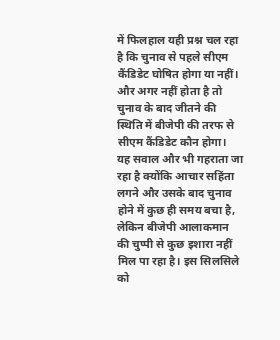में फिलहाल यही प्रश्न चल रहा है कि चुनाव से पहले सीएम कैंडिडेट घोषित होगा या नहीं। और अगर नहीं होता है तो चुनाव के बाद जीतने की स्थिति में बीजेपी की तरफ से सीएम कैंडिडेट कौन होगा।
यह सवाल और भी गहराता जा रहा है क्योंकि आचार सहिंता लगने और उसके बाद चुनाव होने में कुछ ही समय बचा है, लेकिन बीजेपी आलाकमान की चुप्पी से कुछ इशारा नहीं मिल पा रहा है। इस सिलसिले को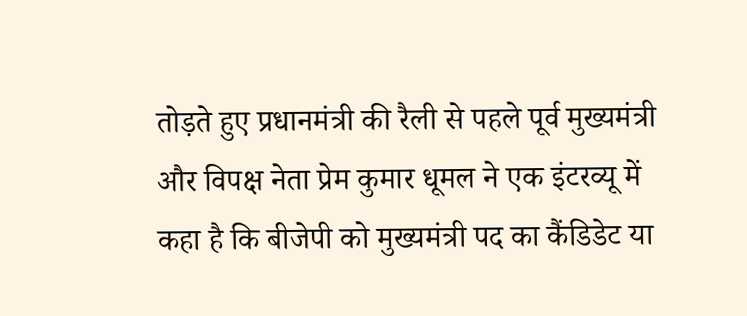तोड़ते हुए प्रधानमंत्री की रैली से पहले पूर्व मुख्यमंत्री और विपक्ष नेता प्रेम कुमार धूमल ने एक इंटरव्यू में कहा है कि बीजेपी को मुख्यमंत्री पद का कैंडिडेट या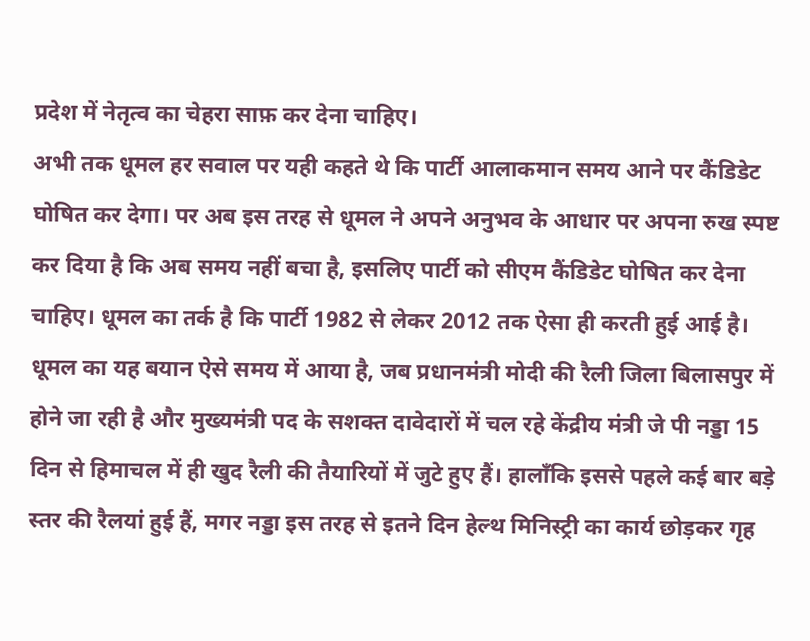प्रदेश में नेतृत्व का चेहरा साफ़ कर देना चाहिए।
अभी तक धूमल हर सवाल पर यही कहते थे कि पार्टी आलाकमान समय आने पर कैंडिडेट घोषित कर देगा। पर अब इस तरह से धूमल ने अपने अनुभव के आधार पर अपना रुख स्पष्ट कर दिया है कि अब समय नहीं बचा है, इसलिए पार्टी को सीएम कैंडिडेट घोषित कर देना चाहिए। धूमल का तर्क है कि पार्टी 1982 से लेकर 2012 तक ऐसा ही करती हुई आई है।
धूमल का यह बयान ऐसे समय में आया है, जब प्रधानमंत्री मोदी की रैली जिला बिलासपुर में होने जा रही है और मुख्यमंत्री पद के सशक्त दावेदारों में चल रहे केंद्रीय मंत्री जे पी नड्डा 15 दिन से हिमाचल में ही खुद रैली की तैयारियों में जुटे हुए हैं। हालाँकि इससे पहले कई बार बड़े स्तर की रैलयां हुई हैं, मगर नड्डा इस तरह से इतने दिन हेल्थ मिनिस्ट्री का कार्य छोड़कर गृह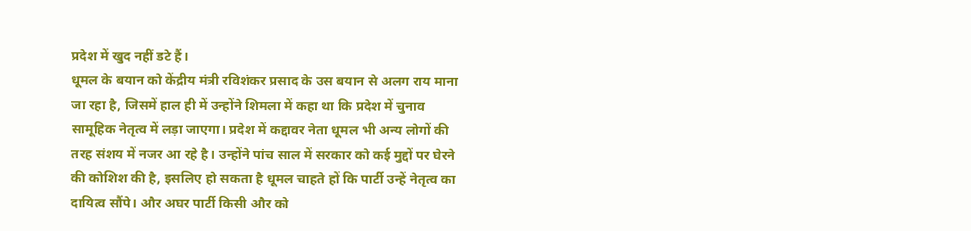प्रदेश में खुद नहीं डटे हैं।
धूमल के बयान को केंद्रीय मंत्री रविशंकर प्रसाद के उस बयान से अलग राय माना जा रहा है, जिसमें हाल ही में उन्होंने शिमला में कहा था कि प्रदेश में चुनाव सामूहिक नेतृत्व में लड़ा जाएगा। प्रदेश में कद्दावर नेता धूमल भी अन्य लोगों की तरह संशय में नजर आ रहे है। उन्होंने पांच साल में सरकार को कई मुद्दों पर घेरने की कोशिश की है, इसलिए हो सकता है धूमल चाहते हों कि पार्टी उन्हें नेतृत्व का दायित्व सौंपे। और अघर पार्टी किसी और को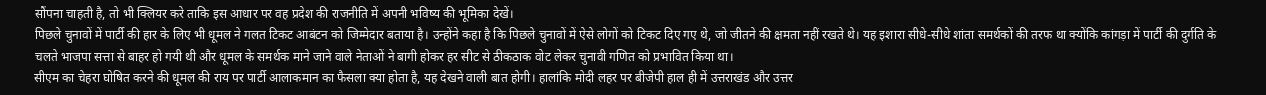सौंपना चाहती है, तो भी क्लियर करे ताकि इस आधार पर वह प्रदेश की राजनीति में अपनी भविष्य की भूमिका देखें।
पिछले चुनावों में पार्टी की हार के लिए भी धूमल ने गलत टिकट आबंटन को जिम्मेदार बताया है। उन्होंने कहा है कि पिछले चुनावों में ऐसे लोगों को टिकट दिए गए थे, जो जीतने की क्षमता नहीं रखते थे। यह इशारा सीधे-सीधे शांता समर्थकों की तरफ था क्योंकि कांगड़ा में पार्टी की दुर्गति के चलते भाजपा सत्ता से बाहर हो गयी थी और धूमल के समर्थक माने जाने वाले नेताओं ने बागी होकर हर सीट से ठीकठाक वोट लेकर चुनावी गणित को प्रभावित किया था।
सीएम का चेहरा घोषित करने की धूमल की राय पर पार्टी आलाकमान का फैसला क्या होता है, यह देखने वाली बात होगी। हालांकि मोदी लहर पर बीजेपी हाल ही में उत्तराखंड और उत्तर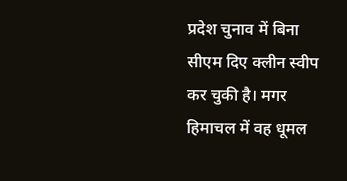प्रदेश चुनाव में बिना सीएम दिए क्लीन स्वीप कर चुकी है। मगर हिमाचल में वह धूमल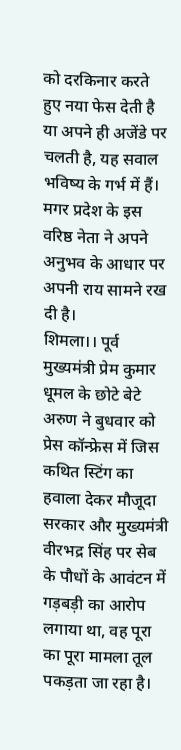को दरकिनार करते हुए नया फेस देती है या अपने ही अजेंडे पर चलती है, यह सवाल भविष्य के गर्भ में हैं। मगर प्रदेश के इस वरिष्ठ नेता ने अपने अनुभव के आधार पर अपनी राय सामने रख दी है।
शिमला।। पूर्व मुख्यमंत्री प्रेम कुमार धूमल के छोटे बेटे अरुण ने बुधवार को प्रेस कॉन्फ्रेस में जिस कथित स्टिंग का हवाला देकर मौजूदा सरकार और मुख्यमंत्री वीरभद्र सिंह पर सेब के पौधों के आवंटन में गड़बड़ी का आरोप लगाया था, वह पूरा का पूरा मामला तूल पकड़ता जा रहा है।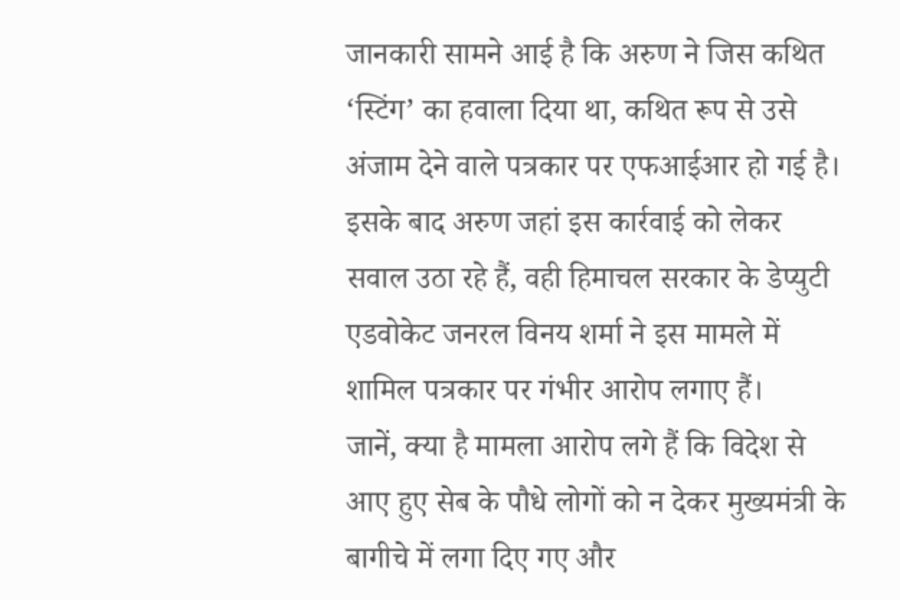जानकारी सामने आई है कि अरुण ने जिस कथित ‘स्टिंग’ का हवाला दिया था, कथित रूप से उसे अंजाम देने वाले पत्रकार पर एफआईआर हो गई है। इसके बाद अरुण जहां इस कार्रवाई को लेकर सवाल उठा रहे हैं, वही हिमाचल सरकार के डेप्युटी एडवोकेट जनरल विनय शर्मा ने इस मामले में शामिल पत्रकार पर गंभीर आरोप लगाए हैं।
जानें, क्या है मामला आरोप लगे हैं कि विदेश से आए हुए सेब के पौधे लोगों को न देकर मुख्यमंत्री के बागीचे में लगा दिए गए और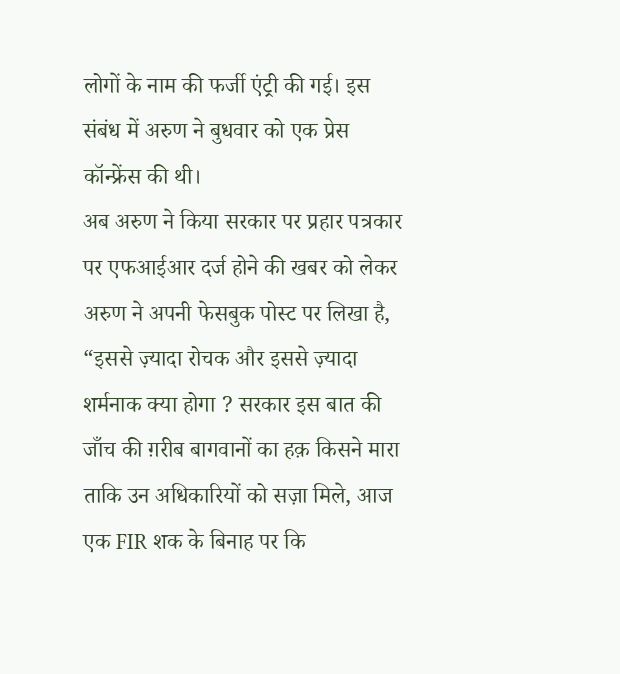लोगों के नाम की फर्जी एंट्री की गई। इस संबंध में अरुण ने बुधवार को एक प्रेस कॉन्फ्रेंस की थी।
अब अरुण ने किया सरकार पर प्रहार पत्रकार पर एफआईआर दर्ज होने की खबर को लेकर अरुण ने अपनी फेसबुक पोस्ट पर लिखा है, “इससे ज़्यादा रोचक और इससे ज़्यादा शर्मनाक क्या होगा ? सरकार इस बात की जाँच की ग़रीब बागवानों का हक़ किसने मारा ताकि उन अधिकारियों को सज़ा मिले, आज एक FIR शक के बिनाह पर कि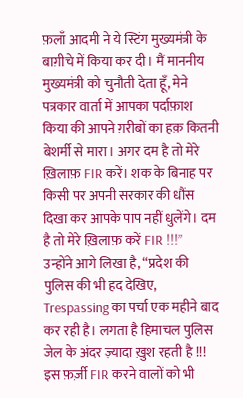फ़लाँ आदमी ने ये स्टिंग मुख्यमंत्री के बाग़ीचे में किया कर दी। मैं माननीय मुख्यमंत्री को चुनौती देता हूँ, मेने पत्रकार वार्ता में आपका पर्दाफ़ाश किया की आपने ग़रीबों का हक़ कितनी बेशर्मी से मारा। अगर दम है तो मेरे ख़िलाफ़ FIR करें। शक के बिनाह पर किसी पर अपनी सरकार की धौंस दिखा कर आपके पाप नहीं धुलेंगे। दम है तो मेरे ख़िलाफ़ करें FIR !!!”
उन्होंने आगे लिखा है, “प्रदेश की पुलिस की भी हद देखिए, Trespassing का पर्चा एक महीने बाद कर रही है। लगता है हिमाचल पुलिस जेल के अंदर ज़्यादा ख़ुश रहती है !!! इस फ़र्ज़ी FIR करने वालों को भी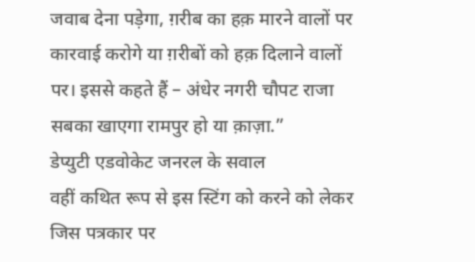जवाब देना पड़ेगा, ग़रीब का हक़ मारने वालों पर कारवाई करोगे या ग़रीबों को हक़ दिलाने वालों पर। इससे कहते हैं – अंधेर नगरी चौपट राजा सबका खाएगा रामपुर हो या क़ाज़ा.”
डेप्युटी एडवोकेट जनरल के सवाल
वहीं कथित रूप से इस स्टिंग को करने को लेकर जिस पत्रकार पर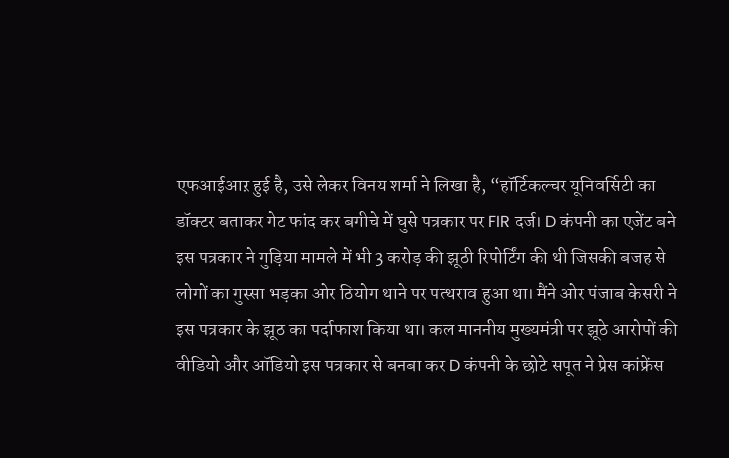एफआईआऱ हुई है, उसे लेकर विनय शर्मा ने लिखा है, “हॉर्टिकल्चर यूनिवर्सिटी का डॉक्टर बताकर गेट फांद कर बगीचे में घुसे पत्रकार पर FIR दर्ज। D कंपनी का एजेंट बने इस पत्रकार ने गुड़िया मामले में भी 3 करोड़ की झूठी रिपोर्टिंग की थी जिसकी बजह से लोगों का गुस्सा भड़का ओर ठियोग थाने पर पत्थराव हुआ था। मैंने ओर पंजाब केसरी ने इस पत्रकार के झूठ का पर्दाफाश किया था। कल माननीय मुख्यमंत्री पर झूठे आरोपों की वीडियो और ऑडियो इस पत्रकार से बनबा कर D कंपनी के छोटे सपूत ने प्रेस कांफ्रेंस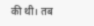की थी। तब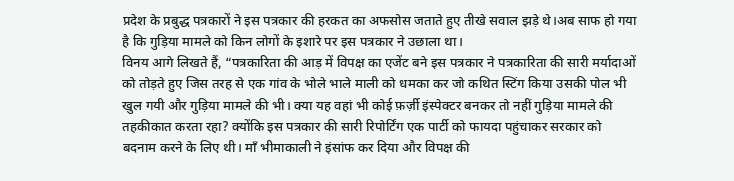प्रदेश के प्रबुद्ध पत्रकारों ने इस पत्रकार की हरकत का अफसोस जताते हुए तीखे सवाल झड़े थे।अब साफ हो गया है कि गुड़िया मामले को किन लोगों के इशारे पर इस पत्रकार ने उछाला था।
विनय आगे लिखते हैं, “पत्रकारिता की आड़ में विपक्ष का एजेंट बने इस पत्रकार ने पत्रकारिता की सारी मर्यादाओं को तोड़ते हुए जिस तरह से एक गांव के भोले भाले माली को धमका कर जो कथित स्टिंग किया उसकी पोल भी खुल गयी और गुड़िया मामले की भी। क्या यह वहां भी कोई फ़र्ज़ी इंस्पेक्टर बनकर तो नहीं गुड़िया मामले की तहकीकात करता रहा? क्योंकि इस पत्रकार की सारी रिपोर्टिंग एक पार्टी को फायदा पहुंचाकर सरकार को बदनाम करने के लिए थी। माँ भीमाकाली ने इंसांफ कर दिया और विपक्ष की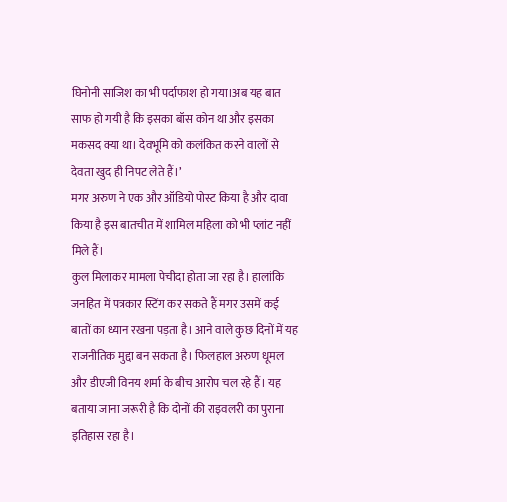घिनोनी साजिश का भी पर्दाफाश हो गया।अब यह बात साफ हो गयी है कि इसका बॉस कोन था और इसका मकसद क्या था। देवभूमि को कलंकित करने वालों से देवता खुद ही निपट लेते हैं।’
मगर अरुण ने एक और ऑडियो पोस्ट किया है और दावा किया है इस बातचीत में शामिल महिला को भी प्लांट नहीं मिले हैं।
कुल मिलाकर मामला पेचीदा होता जा रहा है। हालांकि जनहित में पत्रकार स्टिंग कर सकते हैं मगर उसमें कई बातों का ध्यान रखना पड़ता है। आने वाले कुछ दिनों में यह राजनीतिक मुद्दा बन सकता है। फिलहाल अरुण धूमल और डीएजी विनय शर्मा के बीच आरोप चल रहे हैं। यह बताया जाना जरूरी है कि दोनों की राइवलरी का पुराना इतिहास रहा है।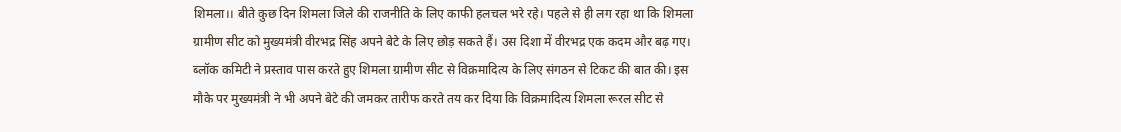शिमला।। बीते कुछ दिन शिमला जिले की राजनीति के लिए काफी हलचल भरे रहे। पहले से ही लग रहा था कि शिमला ग्रामीण सीट को मुख्यमंत्री वीरभद्र सिंह अपने बेटे के लिए छोड़ सकते हैं। उस दिशा में वीरभद्र एक कदम और बढ़ गए। ब्लॉक कमिटी ने प्रस्ताव पास करते हुए शिमला ग्रामीण सीट से विक्रमादित्य के लिए संगठन से टिकट की बात की। इस मौके पर मुख्यमंत्री ने भी अपने बेटे की जमकर तारीफ करते तय कर दिया कि विक्रमादित्य शिमला रूरल सीट से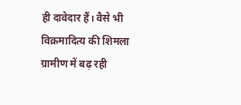ही दावेदार हैं। वैसे भी विक्रमादित्य की शिमला ग्रामीण में बढ़ रही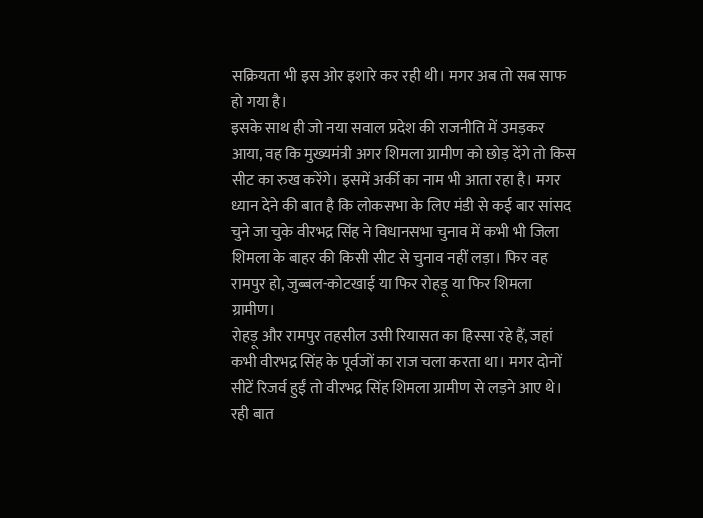सक्रियता भी इस ओर इशारे कर रही थी। मगर अब तो सब साफ हो गया है।
इसके साथ ही जो नया सवाल प्रदेश की राजनीति में उमड़कर आया, वह कि मुख्यमंत्री अगर शिमला ग्रामीण को छोड़ देंगे तो किस सीट का रुख करेंगे। इसमें अर्की का नाम भी आता रहा है। मगर ध्यान देने की बात है कि लोकसभा के लिए मंडी से कई बार सांसद चुने जा चुके वीरभद्र सिंह ने विधानसभा चुनाव में कभी भी जिला शिमला के बाहर की किसी सीट से चुनाव नहीं लड़ा। फिर वह रामपुर हो, जुब्बल-कोटखाई या फिर रोहड़ू या फिर शिमला ग्रामीण।
रोहड़ू और रामपुर तहसील उसी रियासत का हिस्सा रहे हैं, जहां कभी वीरभद्र सिंह के पूर्वजों का राज चला करता था। मगर दोनों सीटें रिजर्व हुईं तो वीरभद्र सिंह शिमला ग्रामीण से लड़ने आए थे। रही बात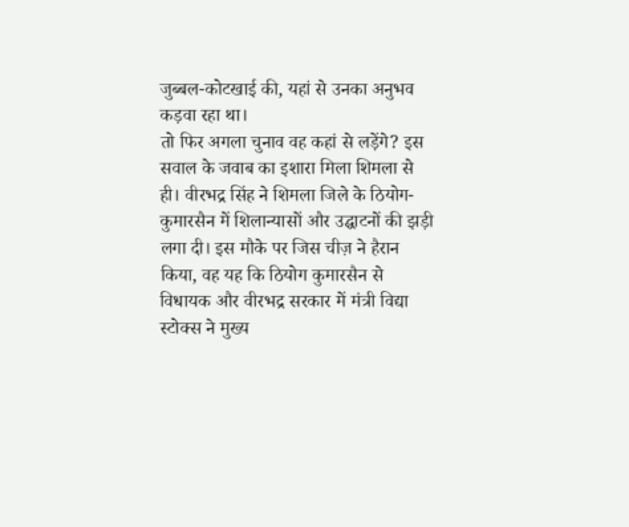जुब्बल-कोटखाई की, यहां से उनका अनुभव कड़वा रहा था।
तो फिर अगला चुनाव वह कहां से लड़ेंगे? इस सवाल के जवाब का इशारा मिला शिमला से ही। वीरभद्र सिंह ने शिमला जिले के ठियोग-कुमारसैन में शिलान्यासों और उद्घाटनों की झड़ी लगा दी। इस मौके पर जिस चीज़ ने हैरान किया, वह यह कि ठियोग कुमारसैन से विधायक और वीरभद्र सरकार में मंत्री विद्या स्टोक्स ने मुख्य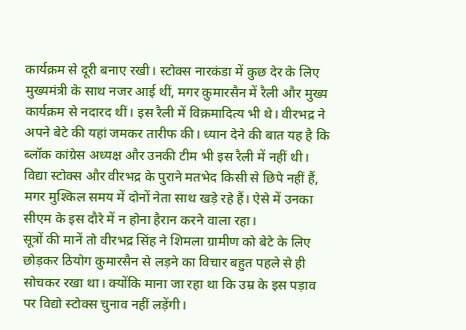कार्यक्रम से दूरी बनाए रखी। स्टोक्स नारकंडा में कुछ देर के लिए मुख्यमंत्री के साथ नजर आई थीं, मगर कुमारसैन में रैली और मुख्य कार्यक्रम से नदारद थीं। इस रैली में विक्रमादित्य भी थे। वीरभद्र ने अपने बेटे की यहां जमकर तारीफ की। ध्यान देने की बात यह है कि ब्लॉक कांग्रेस अध्यक्ष और उनकी टीम भी इस रैली में नहीं थी। विद्या स्टोक्स और वीरभद्र के पुराने मतभेद किसी से छिपे नहीं हैं, मगर मुश्किल समय में दोनों नेता साथ खड़े रहे हैं। ऐसे में उनका सीएम के इस दौरे में न होना हैरान करने वाला रहा।
सूत्रों की मानें तो वीरभद्र सिंह ने शिमला ग्रामीण को बेटे के लिए छोड़कर ठियोग कुमारसैन से लड़ने का विचार बहुत पहले से ही सोचकर रखा था। क्योंकि माना जा रहा था कि उम्र के इस पड़ाव पर विद्यो स्टोक्स चुनाव नहीं लड़ेंगी।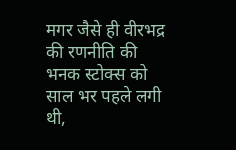मगर जैसे ही वीरभद्र की रणनीति की भनक स्टोक्स को साल भर पहले लगी थी,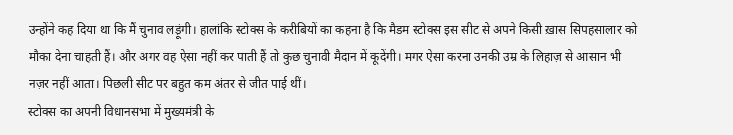उन्होंने कह दिया था कि मैं चुनाव लड़ूंगी। हालांकि स्टोक्स के करीबियों का कहना है कि मैडम स्टोक्स इस सीट से अपने किसी ख़ास सिपहसालार को मौका देना चाहती हैं। और अगर वह ऐसा नहीं कर पाती हैं तो कुछ चुनावी मैदान में कूदेंगी। मगर ऐसा करना उनकी उम्र के लिहाज़ से आसान भी नज़र नहीं आता। पिछली सीट पर बहुत कम अंतर से जीत पाई थीं।
स्टोक्स का अपनी विधानसभा में मुख्यमंत्री के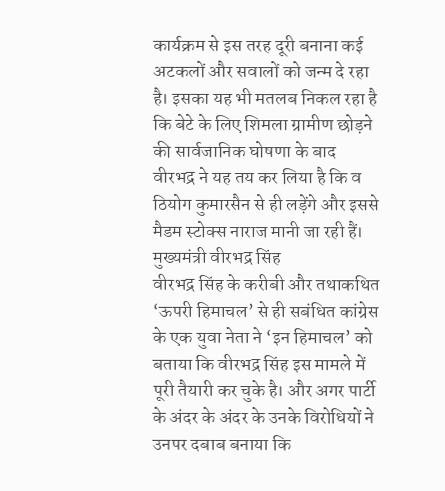कार्यक्रम से इस तरह दूरी बनाना कई अटकलों और सवालों को जन्म दे रहा है। इसका यह भी मतलब निकल रहा है कि बेटे के लिए शिमला ग्रामीण छोड़ने की सार्वजानिक घोषणा के बाद वीरभद्र ने यह तय कर लिया है कि व ठियोग कुमारसैन से ही लड़ेंगे और इससे मैडम स्टोक्स नाराज मानी जा रही हैं।
मुख्यमंत्री वीरभद्र सिंह
वीरभद्र सिंह के करीबी और तथाकथित ‘ऊपरी हिमाचल’ से ही सबंधित कांग्रेस के एक युवा नेता ने ‘इन हिमाचल’ को बताया कि वीरभद्र सिंह इस मामले में पूरी तैयारी कर चुके है। और अगर पार्टी के अंदर के अंदर के उनके विरोधियों ने उनपर दबाब बनाया कि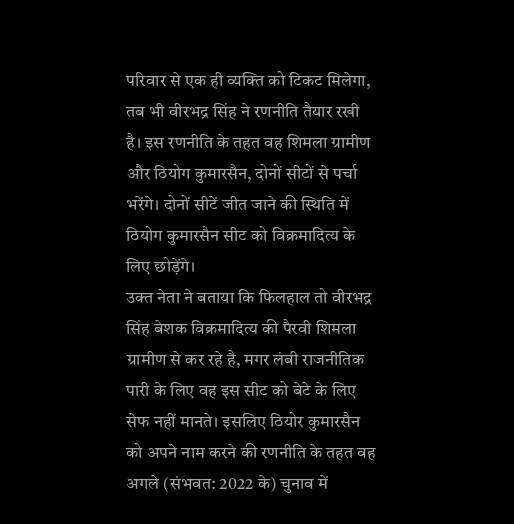परिवार से एक ही व्यक्ति को टिकट मिलेगा, तब भी वीरभद्र सिंह ने रणनीति तैयार रखी है। इस रणनीति के तहत वह शिमला ग्रामीण और ठियोग कुमारसैन, दोनों सीटों से पर्चा भरेंगे। दोनों सीटें जीत जाने की स्थिति में ठियोग कुमारसैन सीट को विक्रमादित्य के लिए छोड़ेंगे।
उक्त नेता ने बताया कि फिलहाल तो वीरभद्र सिंह बेशक विक्रमादित्य की पैरवी शिमला ग्रामीण से कर रहे है, मगर लंबी राजनीतिक पारी के लिए वह इस सीट को बेटे के लिए सेफ नहीं मानते। इसलिए ठियोर कुमारसैन को अपने नाम करने की रणनीति के तहत वह अगले (संभवत: 2022 के) चुनाव में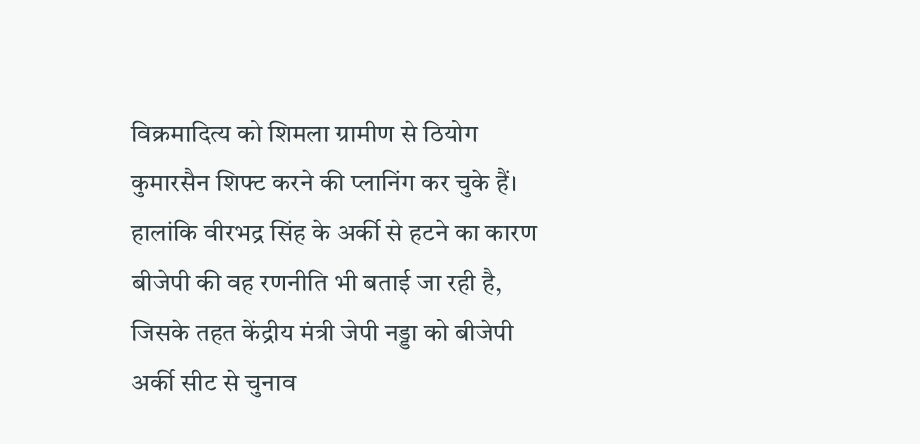विक्रमादित्य को शिमला ग्रामीण से ठियोग कुमारसैन शिफ्ट करने की प्लानिंग कर चुके हैं।
हालांकि वीरभद्र सिंह के अर्की से हटने का कारण बीजेपी की वह रणनीति भी बताई जा रही है, जिसके तहत केंद्रीय मंत्री जेपी नड्डा को बीजेपी अर्की सीट से चुनाव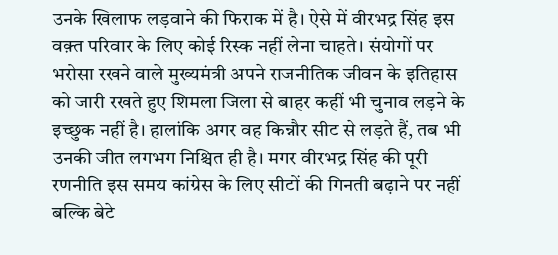उनके खिलाफ लड़वाने की फिराक में है। ऐसे में वीरभद्र सिंह इस वक़्त परिवार के लिए कोई रिस्क नहीं लेना चाहते। संयोगों पर भरोसा रखने वाले मुख्यमंत्री अपने राजनीतिक जीवन के इतिहास को जारी रखते हुए शिमला जिला से बाहर कहीं भी चुनाव लड़ने के इच्छुक नहीं है। हालांकि अगर वह किन्नौर सीट से लड़ते हैं, तब भी उनकी जीत लगभग निश्चित ही है। मगर वीरभद्र सिंह की पूरी रणनीति इस समय कांग्रेस के लिए सीटों की गिनती बढ़ाने पर नहीं बल्कि बेटे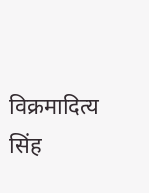विक्रमादित्य सिंह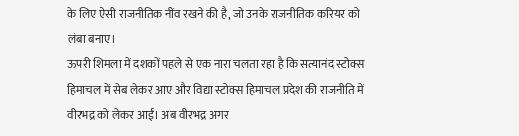के लिए ऐसी राजनीतिक नींव रखने की है, जो उनके राजनीतिक करियर को लंबा बनाए।
ऊपरी शिमला में दशकों पहले से एक नारा चलता रहा है कि सत्यानंद स्टोक्स हिमाचल में सेब लेकर आए और विद्या स्टोक्स हिमाचल प्रदेश की राजनीति में वीरभद्र को लेकर आईं। अब वीरभद्र अगर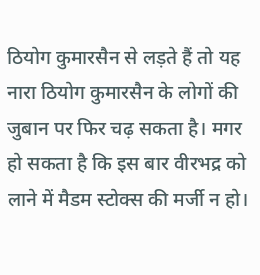ठियोग कुमारसैन से लड़ते हैं तो यह नारा ठियोग कुमारसैन के लोगों की जुबान पर फिर चढ़ सकता है। मगर हो सकता है कि इस बार वीरभद्र को लाने में मैडम स्टोक्स की मर्जी न हो।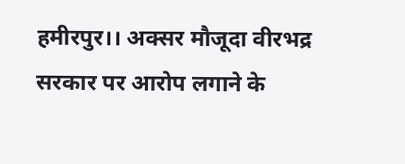हमीरपुर।। अक्सर मौजूदा वीरभद्र सरकार पर आरोप लगाने के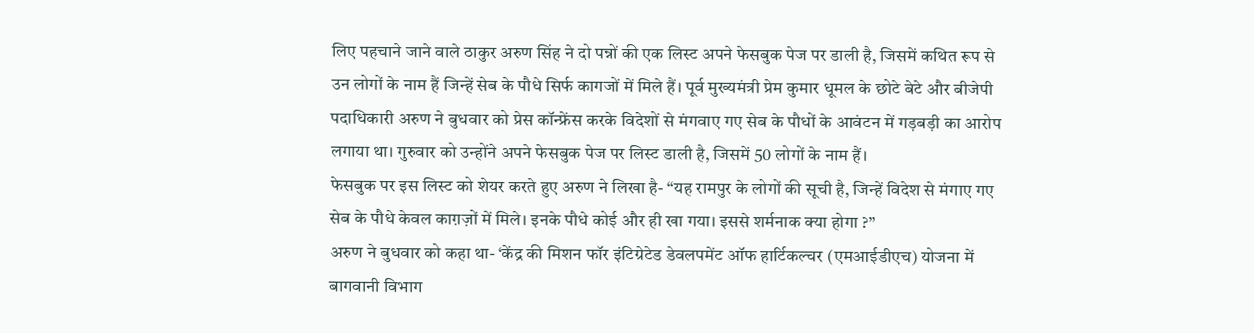लिए पहचाने जाने वाले ठाकुर अरुण सिंह ने दो पन्नों की एक लिस्ट अपने फेसबुक पेज पर डाली है, जिसमें कथित रूप से उन लोगों के नाम हैं जिन्हें सेब के पौधे सिर्फ कागजों में मिले हैं। पूर्व मुख्यमंत्री प्रेम कुमार धूमल के छोटे बेटे और बीजेपी पदाधिकारी अरुण ने बुधवार को प्रेस कॉन्फ्रेंस करके विदेशों से मंगवाए गए सेब के पौधों के आवंटन में गड़बड़ी का आरोप लगाया था। गुरुवार को उन्होंने अपने फेसबुक पेज पर लिस्ट डाली है, जिसमें 50 लोगों के नाम हैं।
फेसबुक पर इस लिस्ट को शेयर करते हुए अरुण ने लिखा है- “यह रामपुर के लोगों की सूची है, जिन्हें विदेश से मंगाए गए सेब के पौधे केवल काग़ज़ों में मिले। इनके पौधे कोई और ही खा गया। इससे शर्मनाक क्या होगा ?”
अरुण ने बुधवार को कहा था- ‘केंद्र की मिशन फॉर इंटिग्रेटेड डेवलपमेंट ऑफ हार्टिकल्चर (एमआईडीएच) योजना में बागवानी विभाग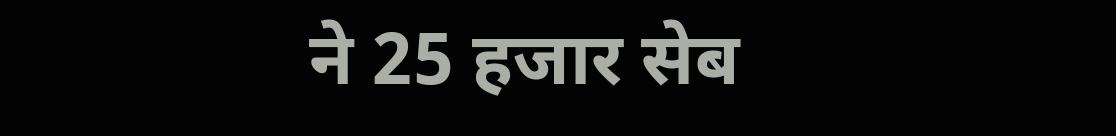ने 25 हजार सेब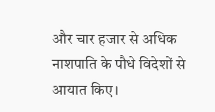और चार हजार से अधिक नाशपाति के पौधे विदेशों से आयात किए।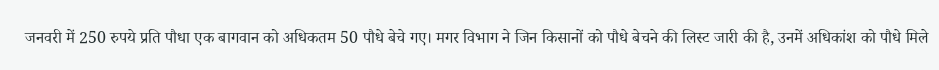जनवरी में 250 रुपये प्रति पौधा एक बागवान को अधिकतम 50 पौधे बेचे गए। मगर विभाग ने जिन किसानों को पौधे बेचने की लिस्ट जारी की है, उनमें अधिकांश को पौधे मिले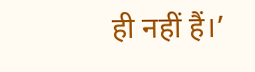ही नहीं हैं।’